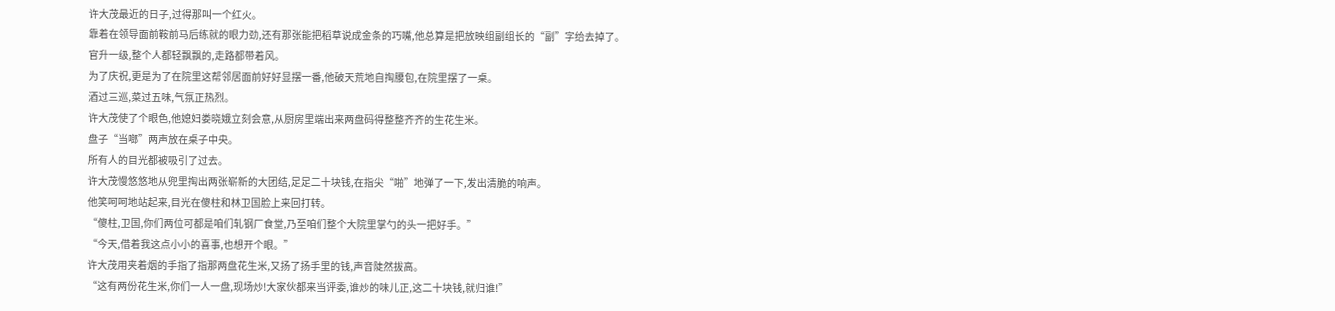许大茂最近的日子,过得那叫一个红火。
靠着在领导面前鞍前马后练就的眼力劲,还有那张能把稻草说成金条的巧嘴,他总算是把放映组副组长的“副”字给去掉了。
官升一级,整个人都轻飘飘的,走路都带着风。
为了庆祝,更是为了在院里这帮邻居面前好好显摆一番,他破天荒地自掏腰包,在院里摆了一桌。
酒过三巡,菜过五味,气氛正热烈。
许大茂使了个眼色,他媳妇娄晓娥立刻会意,从厨房里端出来两盘码得整整齐齐的生花生米。
盘子“当啷”两声放在桌子中央。
所有人的目光都被吸引了过去。
许大茂慢悠悠地从兜里掏出两张崭新的大团结,足足二十块钱,在指尖“啪”地弹了一下,发出清脆的响声。
他笑呵呵地站起来,目光在傻柱和林卫国脸上来回打转。
“傻柱,卫国,你们两位可都是咱们轧钢厂食堂,乃至咱们整个大院里掌勺的头一把好手。”
“今天,借着我这点小小的喜事,也想开个眼。”
许大茂用夹着烟的手指了指那两盘花生米,又扬了扬手里的钱,声音陡然拔高。
“这有两份花生米,你们一人一盘,现场炒!大家伙都来当评委,谁炒的味儿正,这二十块钱,就归谁!”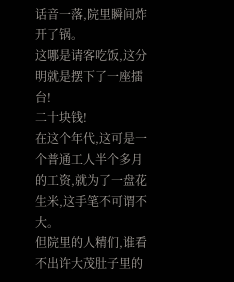话音一落,院里瞬间炸开了锅。
这哪是请客吃饭,这分明就是摆下了一座擂台!
二十块钱!
在这个年代,这可是一个普通工人半个多月的工资,就为了一盘花生米,这手笔不可谓不大。
但院里的人精们,谁看不出许大茂肚子里的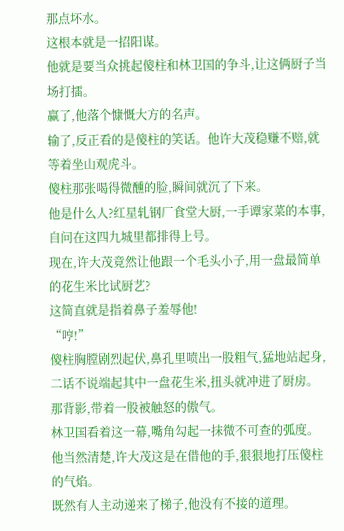那点坏水。
这根本就是一招阳谋。
他就是要当众挑起傻柱和林卫国的争斗,让这俩厨子当场打擂。
赢了,他落个慷慨大方的名声。
输了,反正看的是傻柱的笑话。他许大茂稳赚不赔,就等着坐山观虎斗。
傻柱那张喝得微醺的脸,瞬间就沉了下来。
他是什么人?红星轧钢厂食堂大厨,一手谭家菜的本事,自问在这四九城里都排得上号。
现在,许大茂竟然让他跟一个毛头小子,用一盘最简单的花生米比试厨艺?
这简直就是指着鼻子羞辱他!
“哼!”
傻柱胸膛剧烈起伏,鼻孔里喷出一股粗气,猛地站起身,二话不说端起其中一盘花生米,扭头就冲进了厨房。
那背影,带着一股被触怒的傲气。
林卫国看着这一幕,嘴角勾起一抹微不可查的弧度。
他当然清楚,许大茂这是在借他的手,狠狠地打压傻柱的气焰。
既然有人主动递来了梯子,他没有不接的道理。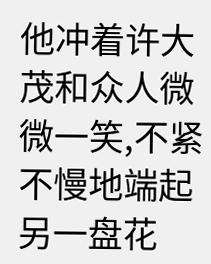他冲着许大茂和众人微微一笑,不紧不慢地端起另一盘花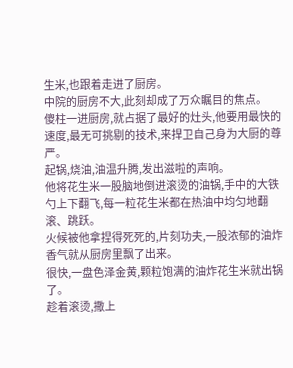生米,也跟着走进了厨房。
中院的厨房不大,此刻却成了万众瞩目的焦点。
傻柱一进厨房,就占据了最好的灶头,他要用最快的速度,最无可挑剔的技术,来捍卫自己身为大厨的尊严。
起锅,烧油,油温升腾,发出滋啦的声响。
他将花生米一股脑地倒进滚烫的油锅,手中的大铁勺上下翻飞,每一粒花生米都在热油中均匀地翻滚、跳跃。
火候被他拿捏得死死的,片刻功夫,一股浓郁的油炸香气就从厨房里飘了出来。
很快,一盘色泽金黄,颗粒饱满的油炸花生米就出锅了。
趁着滚烫,撒上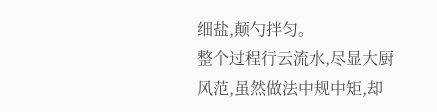细盐,颠勺拌匀。
整个过程行云流水,尽显大厨风范,虽然做法中规中矩,却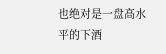也绝对是一盘高水平的下酒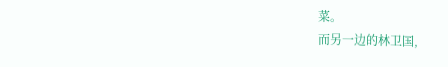菜。
而另一边的林卫国,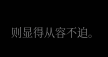则显得从容不迫。